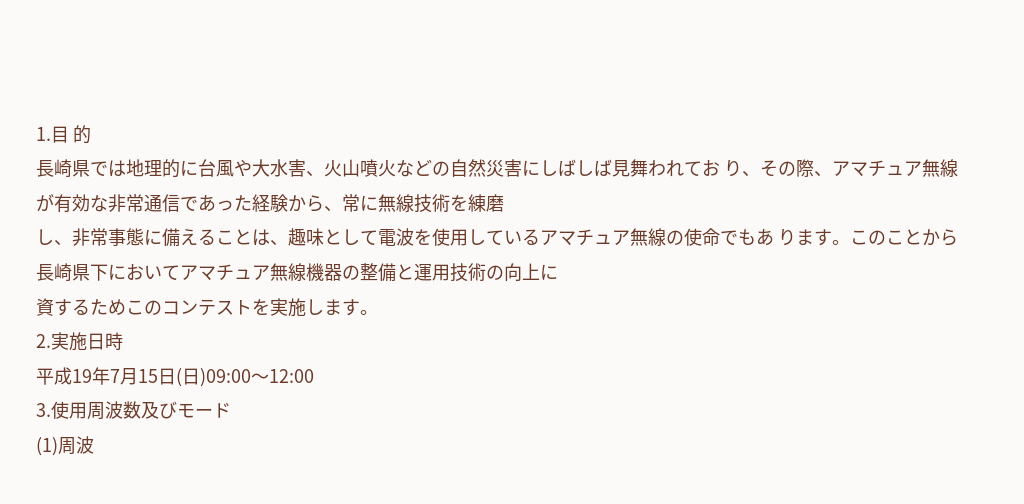1.目 的
長崎県では地理的に台風や大水害、火山噴火などの自然災害にしばしば見舞われてお り、その際、アマチュア無線が有効な非常通信であった経験から、常に無線技術を練磨
し、非常事態に備えることは、趣味として電波を使用しているアマチュア無線の使命でもあ ります。このことから長崎県下においてアマチュア無線機器の整備と運用技術の向上に
資するためこのコンテストを実施します。
2.実施日時
平成19年7月15日(日)09:00〜12:00
3.使用周波数及びモード
(1)周波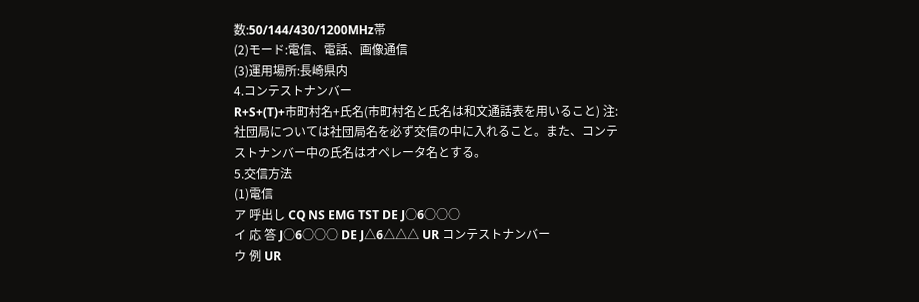数:50/144/430/1200MHz帯
(2)モード:電信、電話、画像通信
(3)運用場所:長崎県内
4.コンテストナンバー
R+S+(T)+市町村名+氏名(市町村名と氏名は和文通話表を用いること) 注:社団局については社団局名を必ず交信の中に入れること。また、コンテストナンバー中の氏名はオペレータ名とする。
5.交信方法
(1)電信
ア 呼出し CQ NS EMG TST DE J○6○○○
イ 応 答 J○6○○○ DE J△6△△△ UR コンテストナンバー
ウ 例 UR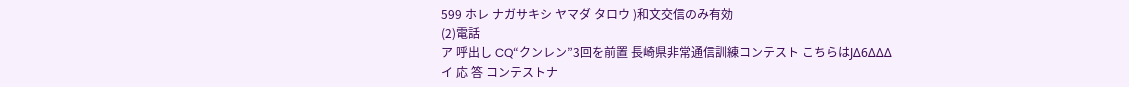599 ホレ ナガサキシ ヤマダ タロウ )和文交信のみ有効
(2)電話
ア 呼出し CQ“クンレン”3回を前置 長崎県非常通信訓練コンテスト こちらはJΔ6ΔΔΔ
イ 応 答 コンテストナ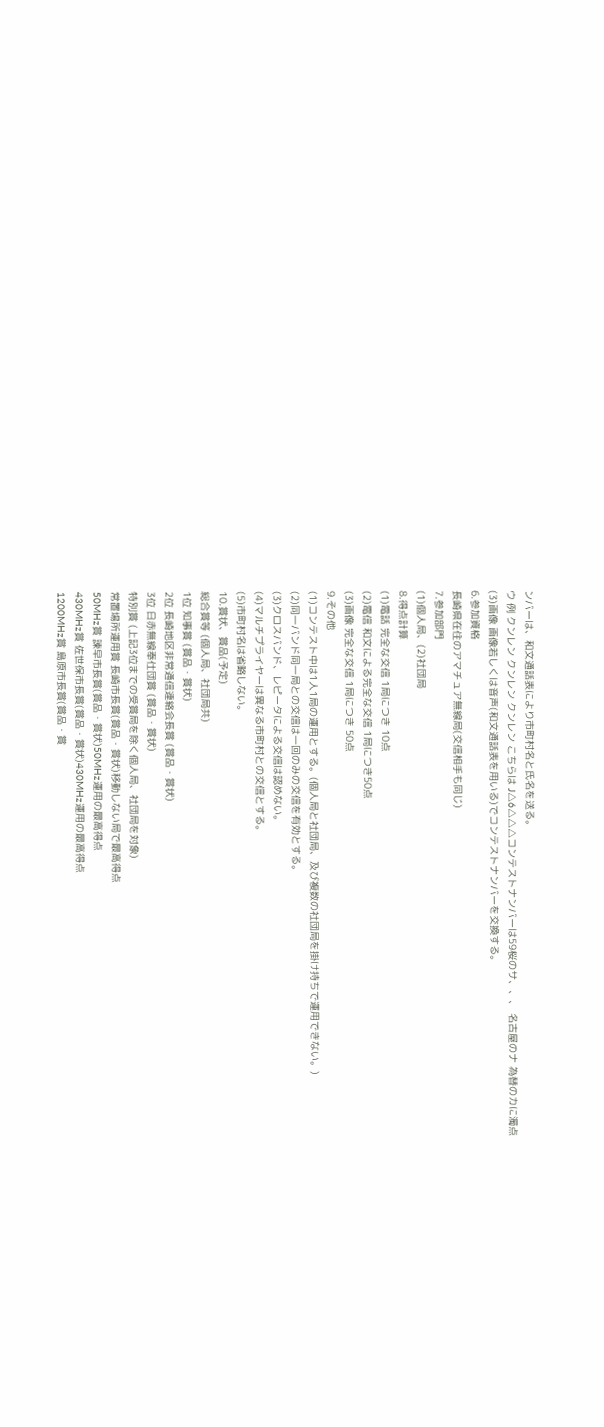ンバーは、和文通話表により市町村名と氏名を送る。
ウ 例 クンレン クンレン クンレン こちらは J△6△△△コンテストナンバーは59桜のサ、、、 名古屋のナ 為替のカに濁点
(3)画像 画像若しくは音声(和文通話表を用いる)でコンテストナンバーを交換する。
6.参加資格
長崎県在住のアマチュア無線局(交信相手も同じ)
7.参加部門
(1)個人局、(2)社団局
8.得点計算
(1)電話 完全な交信 1局につき 10点
(2)電信 和文による完全な交信 1局につき50点
(3)画像 完全な交信 1局につき 50点
9.その他
(1)コンテスト中は1人1局の運用とする。(個人局と社団局、及び複数の社団局を掛け持ちで運用できない。)
(2)同一バンド同一局との交信は一回のみの交信を有効とする。
(3)クロスバンド、レピータによる交信は認めない。
(4)マルチプライヤーは異なる市町村との交信とする。
(5)市町村名は省略しない。
10.賞状、賞品(予定)
総合賞等 (個人局、社団局共)
1位 知事賞 (賞品・賞状)
2位 長崎地区非常通信連絡会長賞 (賞品・賞状)
3位 日赤無線奉仕団賞 (賞品・賞状)
特別賞 (上記3位までの受賞局を除く個人局、社団局を対象)
常置場所運用賞 長崎市長賞(賞品・賞状)移動しない局で最高得点
50MHz賞 諫早市長賞(賞品・賞状)50MHz運用の最高得点
430MHz賞 佐世保市長賞(賞品・賞状)430MHz運用の最高得点
1200MHz賞 島原市長賞(賞品・賞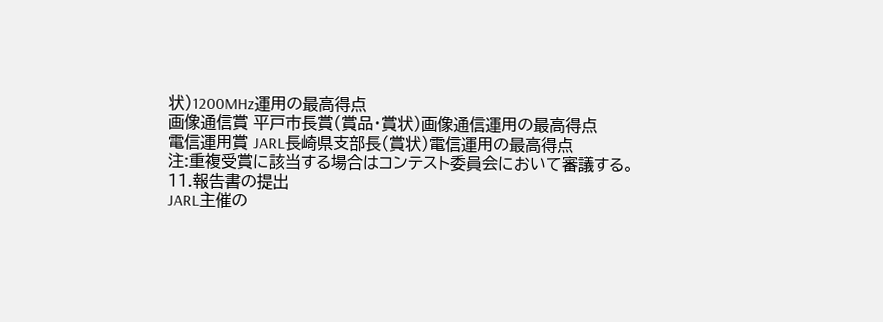状)1200MHz運用の最高得点
画像通信賞 平戸市長賞(賞品・賞状)画像通信運用の最高得点
電信運用賞 JARL長崎県支部長(賞状)電信運用の最高得点
注:重複受賞に該当する場合はコンテスト委員会において審議する。
11.報告書の提出
JARL主催の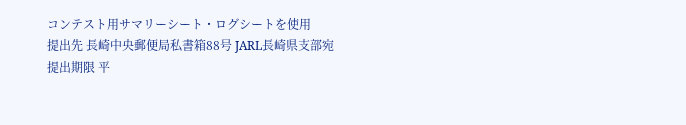コンテスト用サマリーシート・ログシートを使用
提出先 長崎中央郵便局私書箱88号 JARL長崎県支部宛
提出期限 平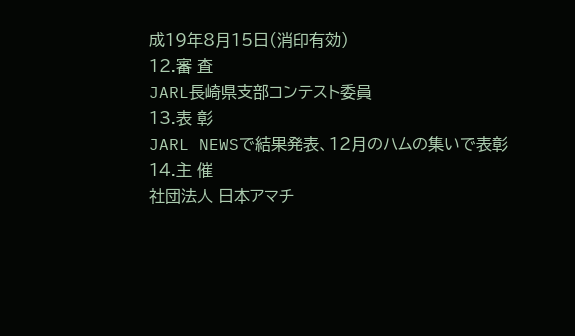成19年8月15日(消印有効)
12.審 査
JARL長崎県支部コンテスト委員
13.表 彰
JARL NEWSで結果発表、12月のハムの集いで表彰
14.主 催
社団法人 日本アマチ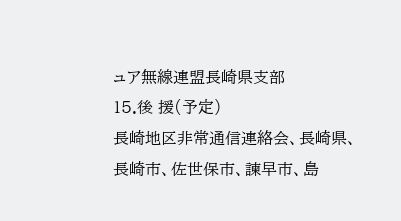ュア無線連盟長崎県支部
15.後 援(予定)
長崎地区非常通信連絡会、長崎県、長崎市、佐世保市、諫早市、島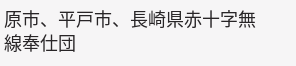原市、平戸市、長崎県赤十字無線奉仕団